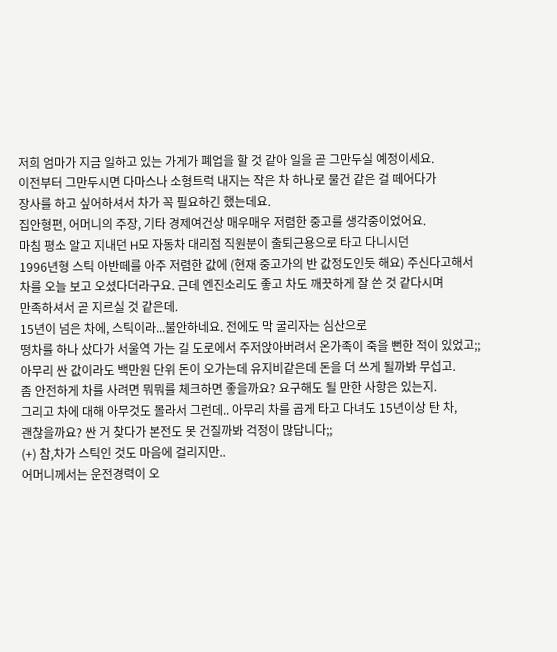저희 엄마가 지금 일하고 있는 가게가 폐업을 할 것 같아 일을 곧 그만두실 예정이세요.
이전부터 그만두시면 다마스나 소형트럭 내지는 작은 차 하나로 물건 같은 걸 떼어다가
장사를 하고 싶어하셔서 차가 꼭 필요하긴 했는데요.
집안형편, 어머니의 주장, 기타 경제여건상 매우매우 저렴한 중고를 생각중이었어요.
마침 평소 알고 지내던 H모 자동차 대리점 직원분이 출퇴근용으로 타고 다니시던
1996년형 스틱 아반떼를 아주 저렴한 값에 (현재 중고가의 반 값정도인듯 해요) 주신다고해서
차를 오늘 보고 오셨다더라구요. 근데 엔진소리도 좋고 차도 깨끗하게 잘 쓴 것 같다시며
만족하셔서 곧 지르실 것 같은데.
15년이 넘은 차에, 스틱이라...불안하네요. 전에도 막 굴리자는 심산으로
떵차를 하나 샀다가 서울역 가는 길 도로에서 주저앉아버려서 온가족이 죽을 뻔한 적이 있었고;;
아무리 싼 값이라도 백만원 단위 돈이 오가는데 유지비같은데 돈을 더 쓰게 될까봐 무섭고.
좀 안전하게 차를 사려면 뭐뭐를 체크하면 좋을까요? 요구해도 될 만한 사항은 있는지.
그리고 차에 대해 아무것도 몰라서 그런데.. 아무리 차를 곱게 타고 다녀도 15년이상 탄 차,
괜찮을까요? 싼 거 찾다가 본전도 못 건질까봐 걱정이 많답니다;;
(+) 참,차가 스틱인 것도 마음에 걸리지만..
어머니께서는 운전경력이 오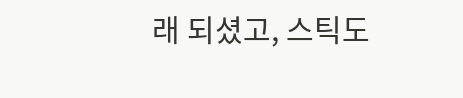래 되셨고, 스틱도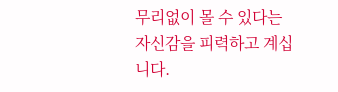무리없이 몰 수 있다는 자신감을 피력하고 계십니다.